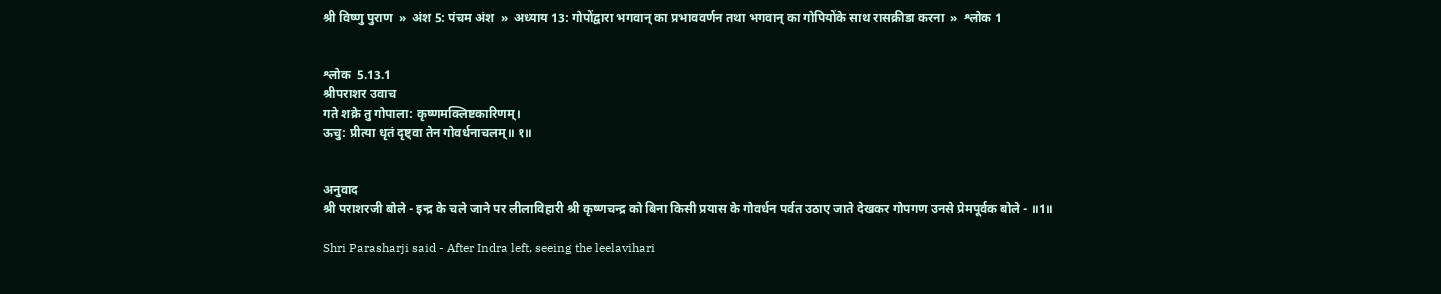श्री विष्णु पुराण  »  अंश 5: पंचम अंश  »  अध्याय 13: गोपोंद्वारा भगवान् का प्रभाववर्णन तथा भगवान् का गोपियोंके साथ रासक्रीडा करना  »  श्लोक 1


श्लोक  5.13.1
श्रीपराशर उवाच
गते शक्रे तु गोपाला: कृष्णमक्लिष्टकारिणम्।
ऊचु: प्रीत्या धृतं दृष्ट्वा तेन गोवर्धनाचलम्॥ १॥


अनुवाद
श्री पराशरजी बोले - इन्द्र के चले जाने पर लीलाविहारी श्री कृष्णचन्द्र को बिना किसी प्रयास के गोवर्धन पर्वत उठाए जाते देखकर गोपगण उनसे प्रेमपूर्वक बोले - ॥1॥

Shri Parasharji said - After Indra left, seeing the leelavihari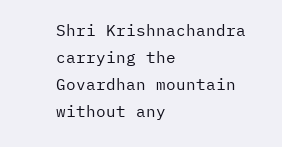Shri Krishnachandra carrying the Govardhan mountain without any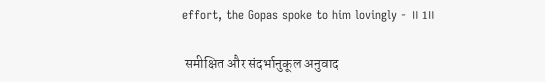effort, the Gopas spoke to him lovingly - ॥ 1॥

 समीक्षित और संदर्भानुकूल अनुवाद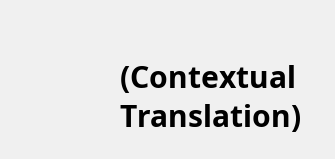(Contextual Translation)